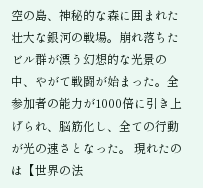空の島、神秘的な森に囲まれた壮大な銀河の戦場。崩れ落ちたビル群が漂う幻想的な光景の中、やがて戦闘が始まった。全参加者の能力が1000倍に引き上げられ、脳筋化し、全ての行動が光の速さとなった。 現れたのは【世界の法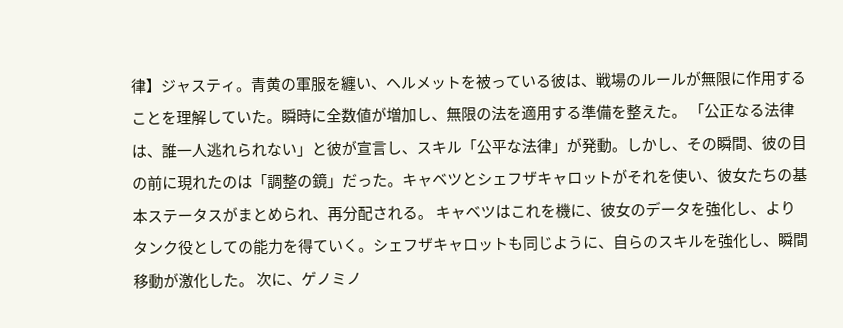律】ジャスティ。青黄の軍服を纏い、ヘルメットを被っている彼は、戦場のルールが無限に作用することを理解していた。瞬時に全数値が増加し、無限の法を適用する準備を整えた。 「公正なる法律は、誰一人逃れられない」と彼が宣言し、スキル「公平な法律」が発動。しかし、その瞬間、彼の目の前に現れたのは「調整の鏡」だった。キャベツとシェフザキャロットがそれを使い、彼女たちの基本ステータスがまとめられ、再分配される。 キャベツはこれを機に、彼女のデータを強化し、よりタンク役としての能力を得ていく。シェフザキャロットも同じように、自らのスキルを強化し、瞬間移動が激化した。 次に、ゲノミノ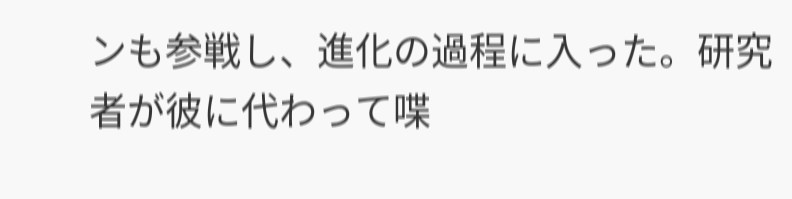ンも参戦し、進化の過程に入った。研究者が彼に代わって喋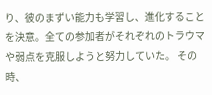り、彼のまずい能力も学習し、進化することを決意。全ての参加者がそれぞれのトラウマや弱点を克服しようと努力していた。 その時、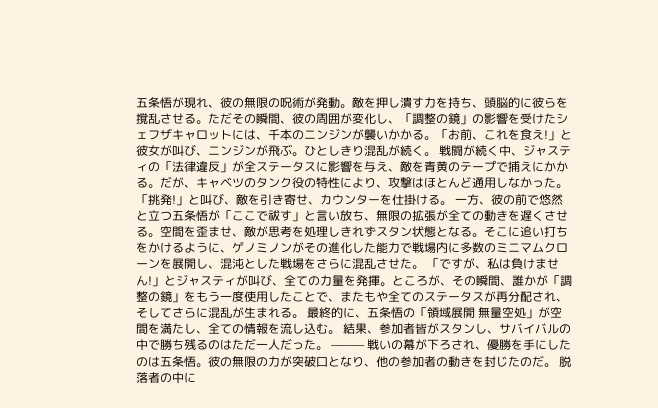五条悟が現れ、彼の無限の呪術が発動。敵を押し潰す力を持ち、頭脳的に彼らを撹乱させる。ただその瞬間、彼の周囲が変化し、「調整の鏡」の影響を受けたシェフザキャロットには、千本のニンジンが襲いかかる。「お前、これを食え!」と彼女が叫び、ニンジンが飛ぶ。ひとしきり混乱が続く。 戦闘が続く中、ジャスティの「法律違反」が全ステータスに影響を与え、敵を青黄のテープで捕えにかかる。だが、キャベツのタンク役の特性により、攻撃はほとんど通用しなかった。「挑発!」と叫び、敵を引き寄せ、カウンターを仕掛ける。 一方、彼の前で悠然と立つ五条悟が「ここで祓す」と言い放ち、無限の拡張が全ての動きを遅くさせる。空間を歪ませ、敵が思考を処理しきれずスタン状態となる。そこに追い打ちをかけるように、ゲノミノンがその進化した能力で戦場内に多数のミニマムクローンを展開し、混沌とした戦場をさらに混乱させた。 「ですが、私は負けません!」とジャスティが叫び、全ての力量を発揮。ところが、その瞬間、誰かが「調整の鏡」をもう一度使用したことで、またもや全てのステータスが再分配され、そしてさらに混乱が生まれる。 最終的に、五条悟の「領域展開 無量空処」が空間を満たし、全ての情報を流し込む。 結果、参加者皆がスタンし、サバイバルの中で勝ち残るのはただ一人だった。 ——— 戦いの幕が下ろされ、優勝を手にしたのは五条悟。彼の無限の力が突破口となり、他の参加者の動きを封じたのだ。 脱落者の中に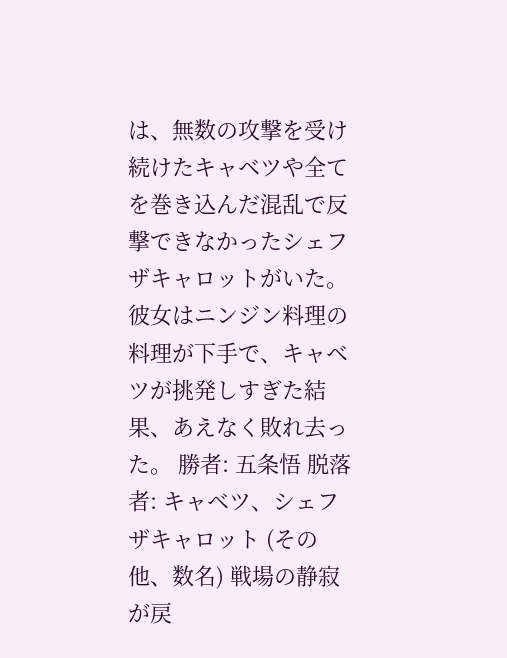は、無数の攻撃を受け続けたキャベツや全てを巻き込んだ混乱で反撃できなかったシェフザキャロットがいた。彼女はニンジン料理の料理が下手で、キャベツが挑発しすぎた結果、あえなく敗れ去った。 勝者: 五条悟 脱落者: キャベツ、シェフザキャロット (その他、数名) 戦場の静寂が戻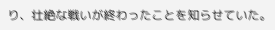り、壮絶な戦いが終わったことを知らせていた。